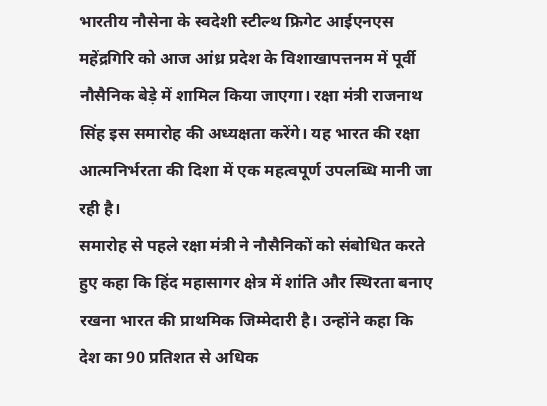भारतीय नौसेना के स्वदेशी स्टील्थ फ्रिगेट आईएनएस महेंद्रगिरि को आज आंध्र प्रदेश के विशाखापत्तनम में पूर्वी नौसैनिक बेड़े में शामिल किया जाएगा। रक्षा मंत्री राजनाथ सिंह इस समारोह की अध्यक्षता करेंगे। यह भारत की रक्षा आत्मनिर्भरता की दिशा में एक महत्वपूर्ण उपलब्धि मानी जा रही है।
समारोह से पहले रक्षा मंत्री ने नौसैनिकों को संबोधित करते हुए कहा कि हिंद महासागर क्षेत्र में शांति और स्थिरता बनाए रखना भारत की प्राथमिक जिम्मेदारी है। उन्होंने कहा कि देश का 90 प्रतिशत से अधिक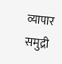व्यापार समुद्री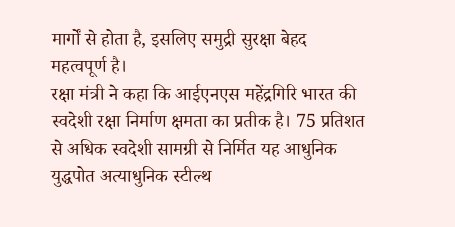मार्गों से होता है, इसलिए समुद्री सुरक्षा बेहद महत्वपूर्ण है।
रक्षा मंत्री ने कहा कि आईएनएस महेंद्रगिरि भारत की स्वदेशी रक्षा निर्माण क्षमता का प्रतीक है। 75 प्रतिशत से अधिक स्वदेशी सामग्री से निर्मित यह आधुनिक युद्धपोत अत्याधुनिक स्टील्थ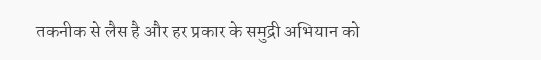तकनीक से लैस है और हर प्रकार के समुद्री अभियान को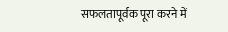सफलतापूर्वक पूरा करने में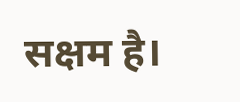सक्षम है।